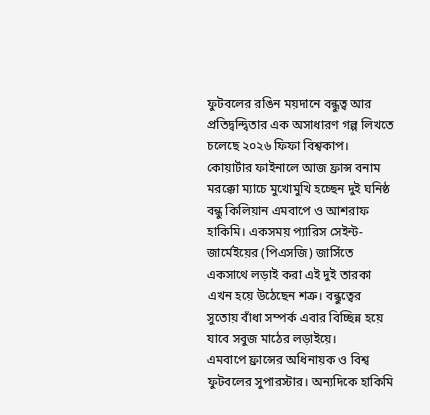ফুটবলের রঙিন ময়দানে বন্ধুত্ব আর প্রতিদ্বন্দ্বিতার এক অসাধারণ গল্প লিখতে চলেছে ২০২৬ ফিফা বিশ্বকাপ। কোয়ার্টার ফাইনালে আজ ফ্রান্স বনাম মরক্কো ম্যাচে মুখোমুখি হচ্ছেন দুই ঘনিষ্ঠ বন্ধু কিলিয়ান এমবাপে ও আশরাফ হাকিমি। একসময় প্যারিস সেইন্ট-জার্মেইয়ের (পিএসজি) জার্সিতে একসাথে লড়াই করা এই দুই তারকা এখন হয়ে উঠেছেন শত্রু। বন্ধুত্বের সুতোয় বাঁধা সম্পর্ক এবার বিচ্ছিন্ন হয়ে যাবে সবুজ মাঠের লড়াইয়ে।
এমবাপে ফ্রান্সের অধিনায়ক ও বিশ্ব ফুটবলের সুপারস্টার। অন্যদিকে হাকিমি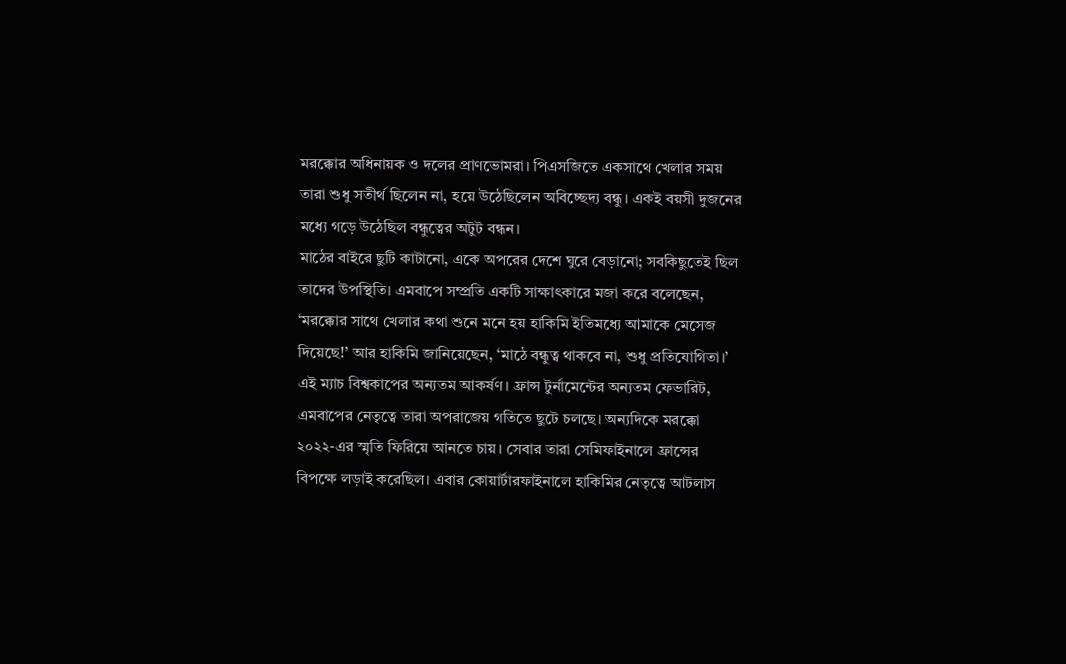মরক্কোর অধিনায়ক ও দলের প্রাণভোমরা। পিএসজিতে একসাথে খেলার সময় তারা শুধু সতীর্থ ছিলেন না, হয়ে উঠেছিলেন অবিচ্ছেদ্য বন্ধু। একই বয়সী দুজনের মধ্যে গড়ে উঠেছিল বন্ধুত্বের অটুট বন্ধন।
মাঠের বাইরে ছুটি কাটানো, একে অপরের দেশে ঘুরে বেড়ানো; সবকিছুতেই ছিল তাদের উপস্থিতি। এমবাপে সম্প্রতি একটি সাক্ষাৎকারে মজা করে বলেছেন, ‘মরক্কোর সাথে খেলার কথা শুনে মনে হয় হাকিমি ইতিমধ্যে আমাকে মেসেজ দিয়েছে!’ আর হাকিমি জানিয়েছেন, ‘মাঠে বন্ধুত্ব থাকবে না, শুধু প্রতিযোগিতা।’
এই ম্যাচ বিশ্বকাপের অন্যতম আকর্ষণ। ফ্রান্স টুর্নামেন্টের অন্যতম ফেভারিট, এমবাপের নেতৃত্বে তারা অপরাজেয় গতিতে ছুটে চলছে। অন্যদিকে মরক্কো ২০২২-এর স্মৃতি ফিরিয়ে আনতে চায়। সেবার তারা সেমিফাইনালে ফ্রান্সের বিপক্ষে লড়াই করেছিল। এবার কোয়ার্টারফাইনালে হাকিমির নেতৃত্বে আটলাস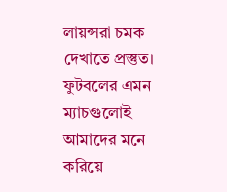লায়ন্সরা চমক দেখাতে প্রস্তুত।
ফুটবলের এমন ম্যাচগুলোই আমাদের মনে করিয়ে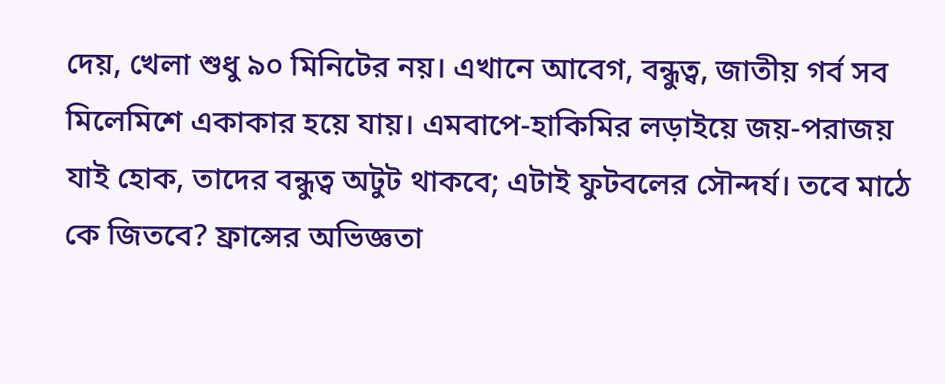দেয়, খেলা শুধু ৯০ মিনিটের নয়। এখানে আবেগ, বন্ধুত্ব, জাতীয় গর্ব সব মিলেমিশে একাকার হয়ে যায়। এমবাপে-হাকিমির লড়াইয়ে জয়-পরাজয় যাই হোক, তাদের বন্ধুত্ব অটুট থাকবে; এটাই ফুটবলের সৌন্দর্য। তবে মাঠে কে জিতবে? ফ্রান্সের অভিজ্ঞতা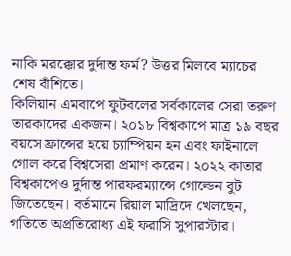নাকি মরক্কোর দুর্দান্ত ফর্ম? উত্তর মিলবে ম্যাচের শেষ বাঁশিতে।
কিলিয়ান এমবাপে ফুটবলের সর্বকালের সেরা তরুণ তারকাদের একজন। ২০১৮ বিশ্বকাপে মাত্র ১৯ বছর বয়সে ফ্রান্সের হয়ে চ্যাম্পিয়ন হন এবং ফাইনালে গোল করে বিশ্বসেরা প্রমাণ করেন। ২০২২ কাতার বিশ্বকাপেও দুর্দান্ত পারফরম্যান্সে গোল্ডেন বুট জিতেছেন। বর্তমানে রিয়াল মাদ্রিদে খেলছেন, গতিতে অপ্রতিরোধ্য এই ফরাসি সুপারস্টার।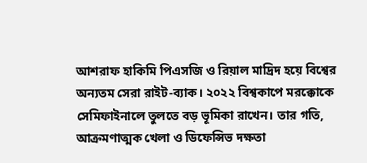আশরাফ হাকিমি পিএসজি ও রিয়াল মাদ্রিদ হয়ে বিশ্বের অন্যতম সেরা রাইট-ব্যাক। ২০২২ বিশ্বকাপে মরক্কোকে সেমিফাইনালে তুলতে বড় ভূমিকা রাখেন। তার গতি, আক্রমণাত্মক খেলা ও ডিফেন্সিভ দক্ষতা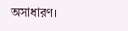অসাধারণ।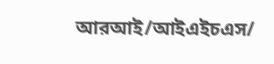আরআই/আইএইচএস/